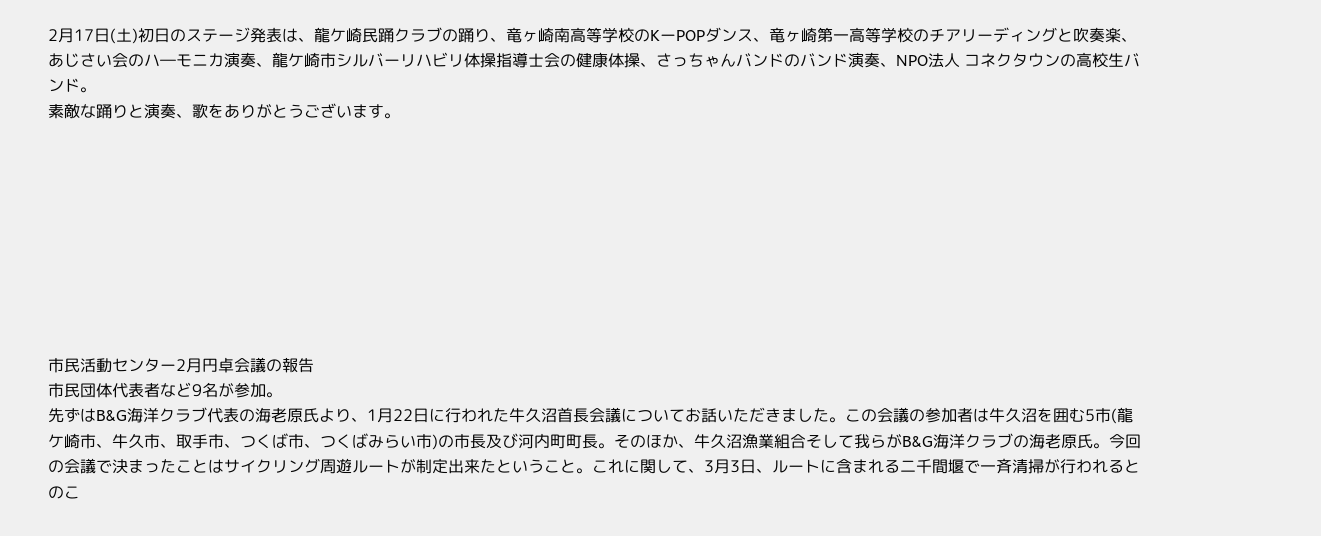2月17日(土)初日のステージ発表は、龍ケ崎民踊クラブの踊り、竜ヶ崎南高等学校のKーPOPダンス、竜ヶ崎第一高等学校のチアリーディングと吹奏楽、あじさい会のハ―モニカ演奏、龍ケ崎市シルバーリハビリ体操指導士会の健康体操、さっちゃんバンドのバンド演奏、NPO法人 コネクタウンの高校生バンド。
素敵な踊りと演奏、歌をありがとうございます。









市民活動センター2月円卓会議の報告
市民団体代表者など9名が参加。
先ずはB&G海洋クラブ代表の海老原氏より、1月22日に行われた牛久沼首長会議についてお話いただきました。この会議の参加者は牛久沼を囲む5市(龍ケ崎市、牛久市、取手市、つくば市、つくばみらい市)の市長及び河内町町長。そのほか、牛久沼漁業組合そして我らがB&G海洋クラブの海老原氏。今回の会議で決まったことはサイクリング周遊ルートが制定出来たということ。これに関して、3月3日、ルートに含まれる二千間堰で一斉清掃が行われるとのこ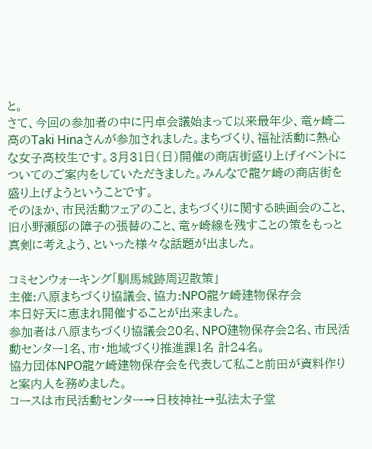と。
さて、今回の参加者の中に円卓会議始まって以来最年少、竜ヶ崎二高のTaki Hinaさんが参加されました。まちづくり、福祉活動に熱心な女子高校生です。3月31日(日)開催の商店街盛り上げイベントについてのご案内をしていただきました。みんなで龍ケ崎の商店街を盛り上げようということです。
そのほか、市民活動フェアのこと、まちづくりに関する映画会のこと、旧小野瀬邸の障子の張替のこと、竜ヶ崎線を残すことの策をもっと真剣に考えよう、といった様々な話題が出ました。

コミセンウォーキング「馴馬城跡周辺散策」
主催:八原まちづくり協議会、協力:NPO龍ケ崎建物保存会
本日好天に恵まれ開催することが出来ました。
参加者は八原まちづくり協議会20名、NPO建物保存会2名、市民活動センター1名、市・地域づくり推進課1名 計24名。
協力団体NPO龍ケ崎建物保存会を代表して私こと前田が資料作りと案内人を務めました。
コースは市民活動センター→日枝神社→弘法太子堂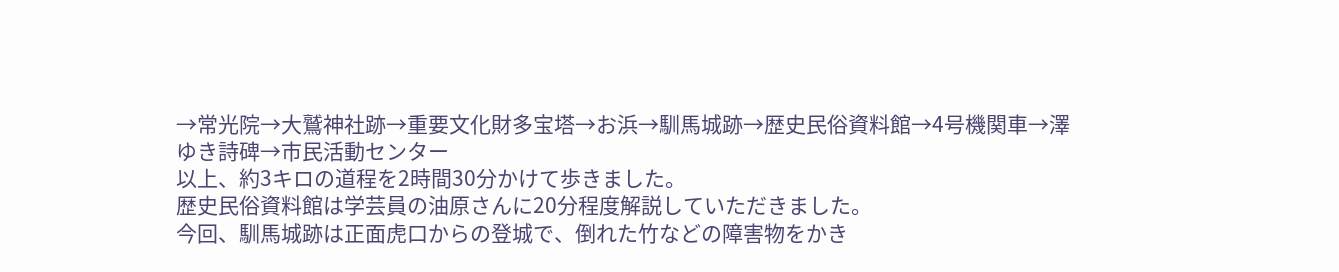→常光院→大鷲神社跡→重要文化財多宝塔→お浜→馴馬城跡→歴史民俗資料館→4号機関車→澤ゆき詩碑→市民活動センター
以上、約3キロの道程を2時間30分かけて歩きました。
歴史民俗資料館は学芸員の油原さんに20分程度解説していただきました。
今回、馴馬城跡は正面虎口からの登城で、倒れた竹などの障害物をかき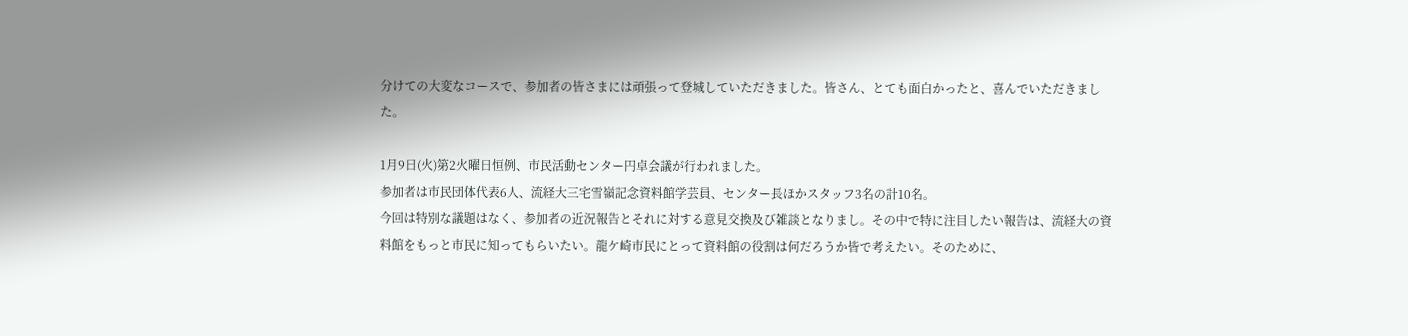分けての大変なコースで、参加者の皆さまには頑張って登城していただきました。皆さん、とても面白かったと、喜んでいただきました。

1月9日(火)第2火曜日恒例、市民活動センター円卓会議が行われました。
参加者は市民団体代表6人、流経大三宅雪嶺記念資料館学芸員、センター長ほかスタッフ3名の計10名。
今回は特別な議題はなく、参加者の近況報告とそれに対する意見交換及び雑談となりまし。その中で特に注目したい報告は、流経大の資料館をもっと市民に知ってもらいたい。龍ケ崎市民にとって資料館の役割は何だろうか皆で考えたい。そのために、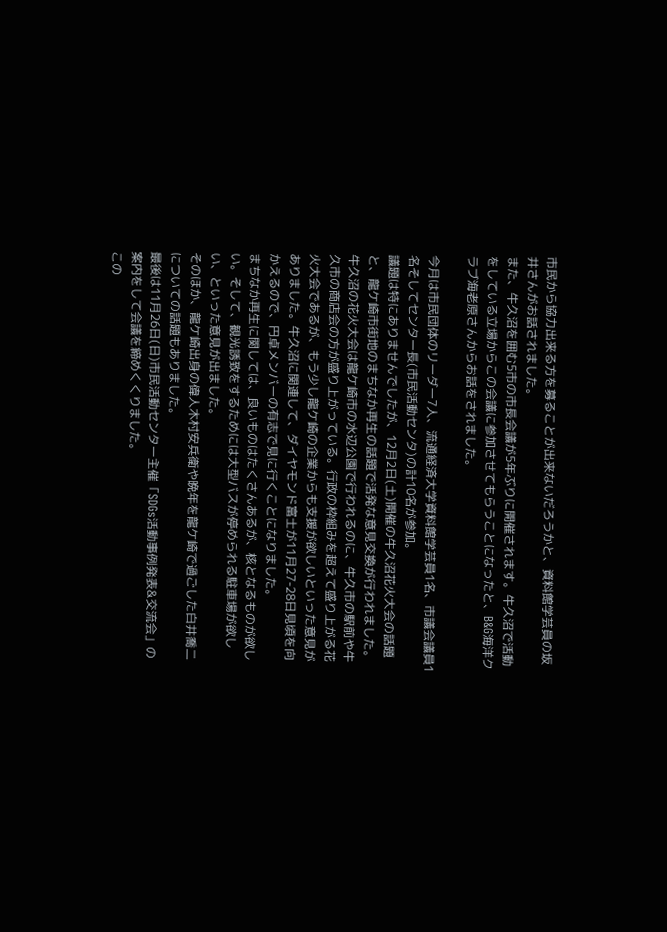市民から協力出来る方を募ることが出来ないだろうかと、資料館学芸員の坂井さんがお話されました。
また、牛久沼を囲む5市の市長会議が5年ぶりに開催されます。牛久沼で活動をしている立場からこの会議に参加させてもらうことになったと、B&G海洋クラブ海老原さんからお話をされました。

今月は市民団体のリーダー7人、流通経済大学資料館学芸員1名、市議会議員1名そしてセンター長(市民活動センタ)の計10名が参加。
議題は特にありませんでしたが、12月2日(土)開催の牛久沼花火大会の話題と、龍ケ崎市街地のまちなか再生の話題で活発な意見交換が行われました。
牛久沼の花火大会は龍ケ崎市の水辺公園で行われるのに、牛久市の駅前や牛久市の商店会の方が盛り上がっている。行政の枠組みを超えて盛り上がる花火大会であるが、もう少し龍ケ崎の企業からも支援が欲しいといった意見がありました。牛久沼に関連して、ダイヤモンド富士が11月27-28日見頃を向かえるので、円卓メンバーの有志で見に行くことになりました。
まちなか再生に関しては、良いものはたくさんあるが、核となるものが欲しい。そして、観光誘致をするためには大型バスが停められる駐車場が欲しい、といった意見が出ました。
そのほか、龍ケ崎出身の偉人木村安兵衛や晩年を龍ケ崎で過ごした白井喬二についての話題もありました。
最後は11月26日(日)市民活動センター主催「SDGs活動事例発表&交流会」の案内をして会議を締めくくりました。
この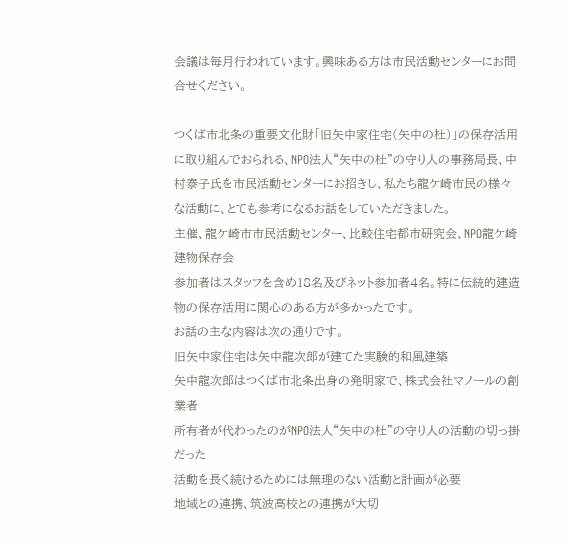会議は毎月行われています。興味ある方は市民活動センターにお問合せください。

つくば市北条の重要文化財「旧矢中家住宅(矢中の杜)」の保存活用に取り組んでおられる、NPO法人“矢中の杜”の守り人の事務局長、中村泰子氏を市民活動センターにお招きし、私たち龍ケ崎市民の様々な活動に、とても参考になるお話をしていただきました。
主催、龍ケ崎市市民活動センター、比較住宅都市研究会、NPO龍ケ崎建物保存会
参加者はスタッフを含め18名及びネット参加者4名。特に伝統的建造物の保存活用に関心のある方が多かったです。
お話の主な内容は次の通りです。
旧矢中家住宅は矢中龍次郎が建てた実験的和風建築
矢中龍次郎はつくば市北条出身の発明家で、株式会社マノールの創業者
所有者が代わったのがNPO法人“矢中の杜”の守り人の活動の切っ掛だった
活動を長く続けるためには無理のない活動と計画が必要
地域との連携、筑波高校との連携が大切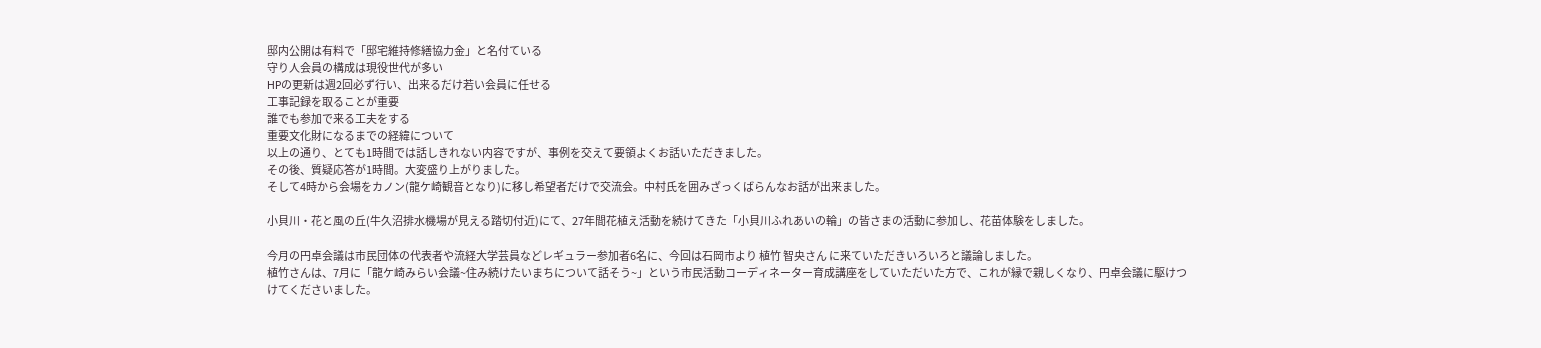邸内公開は有料で「邸宅維持修繕協力金」と名付ている
守り人会員の構成は現役世代が多い
HPの更新は週2回必ず行い、出来るだけ若い会員に任せる
工事記録を取ることが重要
誰でも参加で来る工夫をする
重要文化財になるまでの経緯について
以上の通り、とても1時間では話しきれない内容ですが、事例を交えて要領よくお話いただきました。
その後、質疑応答が1時間。大変盛り上がりました。
そして4時から会場をカノン(龍ケ崎観音となり)に移し希望者だけで交流会。中村氏を囲みざっくばらんなお話が出来ました。

小貝川・花と風の丘(牛久沼排水機場が見える踏切付近)にて、27年間花植え活動を続けてきた「小貝川ふれあいの輪」の皆さまの活動に参加し、花苗体験をしました。

今月の円卓会議は市民団体の代表者や流経大学芸員などレギュラー参加者6名に、今回は石岡市より 植竹 智央さん に来ていただきいろいろと議論しました。
植竹さんは、7月に「龍ケ崎みらい会議~住み続けたいまちについて話そう~」という市民活動コーディネーター育成講座をしていただいた方で、これが縁で親しくなり、円卓会議に駆けつけてくださいました。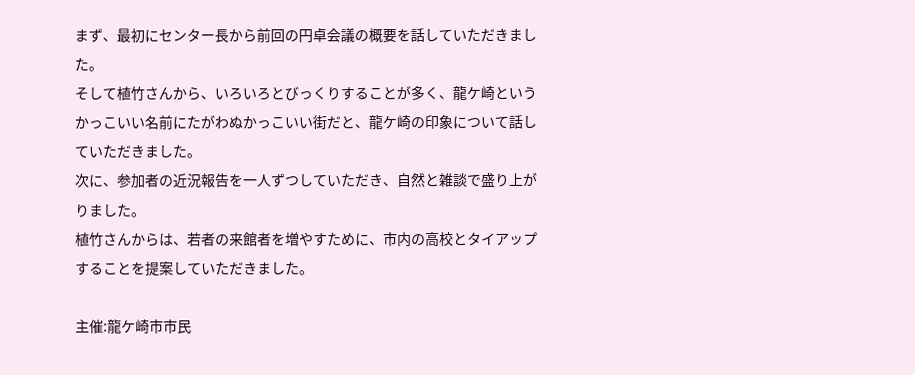まず、最初にセンター長から前回の円卓会議の概要を話していただきました。
そして植竹さんから、いろいろとびっくりすることが多く、龍ケ崎というかっこいい名前にたがわぬかっこいい街だと、龍ケ崎の印象について話していただきました。
次に、参加者の近況報告を一人ずつしていただき、自然と雑談で盛り上がりました。
植竹さんからは、若者の来館者を増やすために、市内の高校とタイアップすることを提案していただきました。

主催:龍ケ崎市市民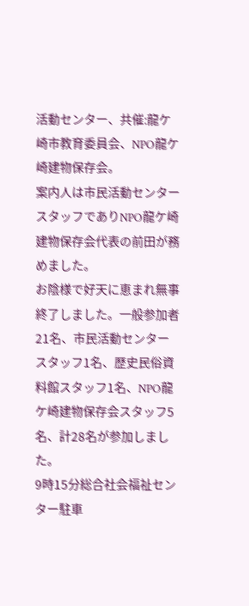活動センター、共催:龍ケ崎市教育委員会、NPO龍ケ崎建物保存会。
案内人は市民活動センタースタッフでありNPO龍ケ崎建物保存会代表の前田が務めました。
お陰様で好天に恵まれ無事終了しました。一般参加者21名、市民活動センタースタッフ1名、歴史民俗資料館スタッフ1名、NPO龍ケ崎建物保存会スタッフ5名、計28名が参加しました。
9時15分総合社会福祉センター駐車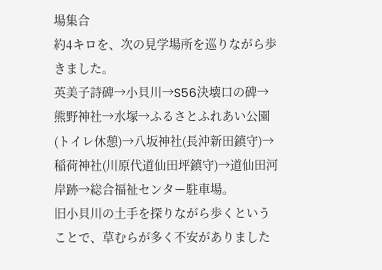場集合
約4キロを、次の見学場所を巡りながら歩きました。
英美子詩碑→小貝川→S56決壊口の碑→熊野神社→水塚→ふるさとふれあい公園(トイレ休憩)→八坂神社(長沖新田鎮守)→稲荷神社(川原代道仙田坪鎮守)→道仙田河岸跡→総合福祉センター駐車場。
旧小貝川の土手を探りながら歩くということで、草むらが多く不安がありました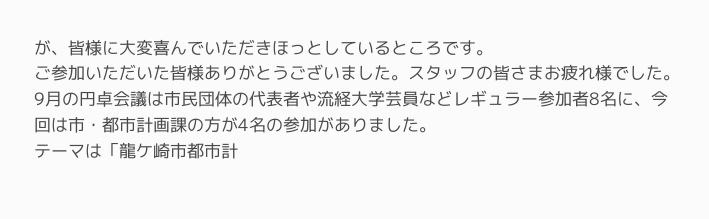が、皆様に大変喜んでいただきほっとしているところです。
ご参加いただいた皆様ありがとうございました。スタッフの皆さまお疲れ様でした。
9月の円卓会議は市民団体の代表者や流経大学芸員などレギュラー参加者8名に、今回は市・都市計画課の方が4名の参加がありました。
テーマは「龍ケ崎市都市計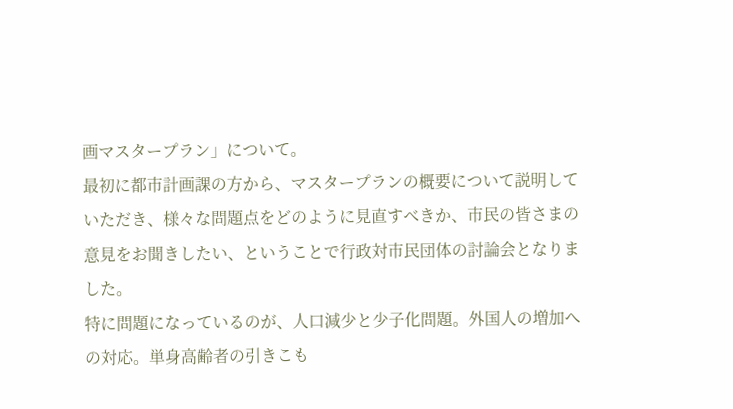画マスタープラン」について。
最初に都市計画課の方から、マスタープランの概要について説明していただき、様々な問題点をどのように見直すべきか、市民の皆さまの意見をお聞きしたい、ということで行政対市民団体の討論会となりました。
特に問題になっているのが、人口減少と少子化問題。外国人の増加への対応。単身高齢者の引きこも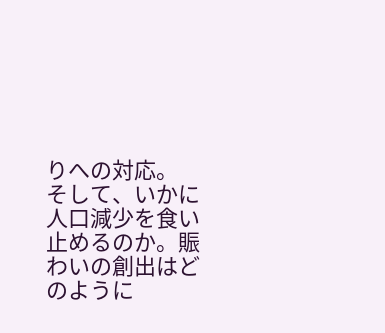りへの対応。
そして、いかに人口減少を食い止めるのか。賑わいの創出はどのように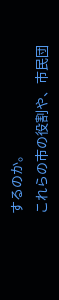するのか。
これらの市の役割や、市民団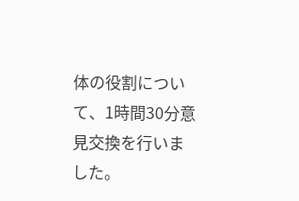体の役割について、1時間30分意見交換を行いました。